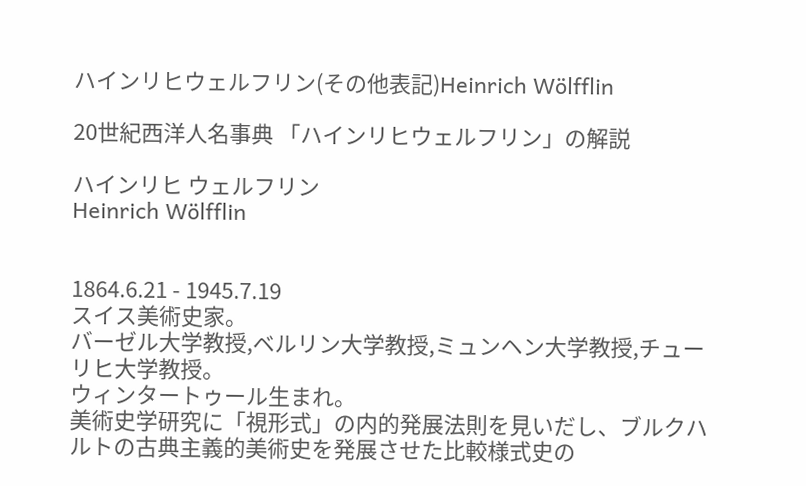ハインリヒウェルフリン(その他表記)Heinrich Wölfflin

20世紀西洋人名事典 「ハインリヒウェルフリン」の解説

ハインリヒ ウェルフリン
Heinrich Wölfflin


1864.6.21 - 1945.7.19
スイス美術史家。
バーゼル大学教授,ベルリン大学教授,ミュンヘン大学教授,チューリヒ大学教授。
ウィンタートゥール生まれ。
美術史学研究に「視形式」の内的発展法則を見いだし、ブルクハルトの古典主義的美術史を発展させた比較様式史の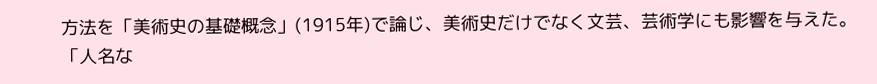方法を「美術史の基礎概念」(1915年)で論じ、美術史だけでなく文芸、芸術学にも影響を与えた。「人名な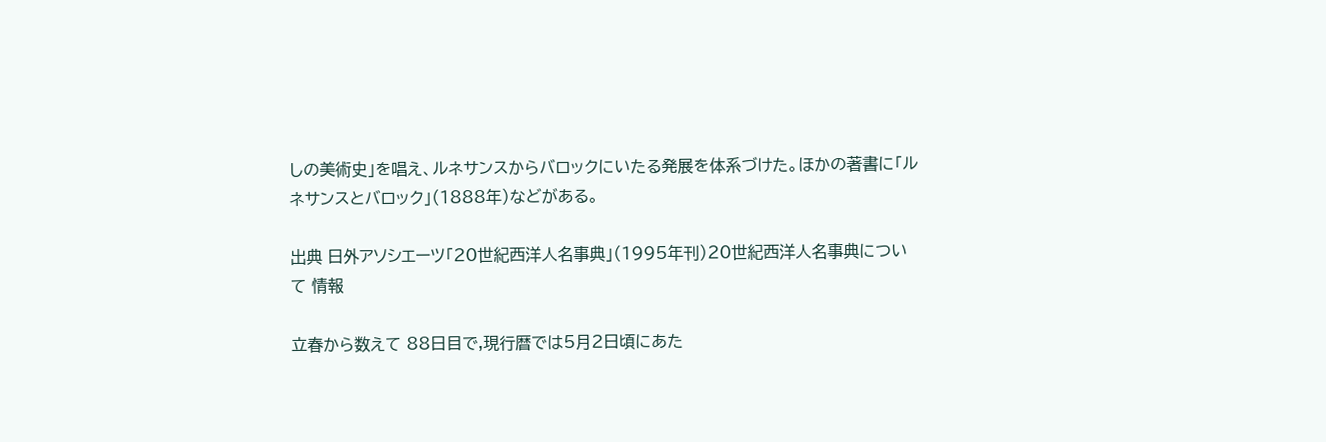しの美術史」を唱え、ルネサンスからバロックにいたる発展を体系づけた。ほかの著書に「ルネサンスとバロック」(1888年)などがある。

出典 日外アソシエーツ「20世紀西洋人名事典」(1995年刊)20世紀西洋人名事典について 情報

立春から数えて 88日目で,現行暦では5月2日頃にあた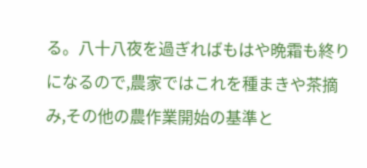る。八十八夜を過ぎればもはや晩霜も終りになるので,農家ではこれを種まきや茶摘み,その他の農作業開始の基準と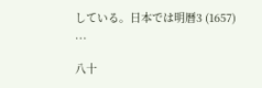している。日本では明暦3 (1657) ...

八十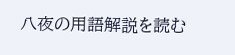八夜の用語解説を読む